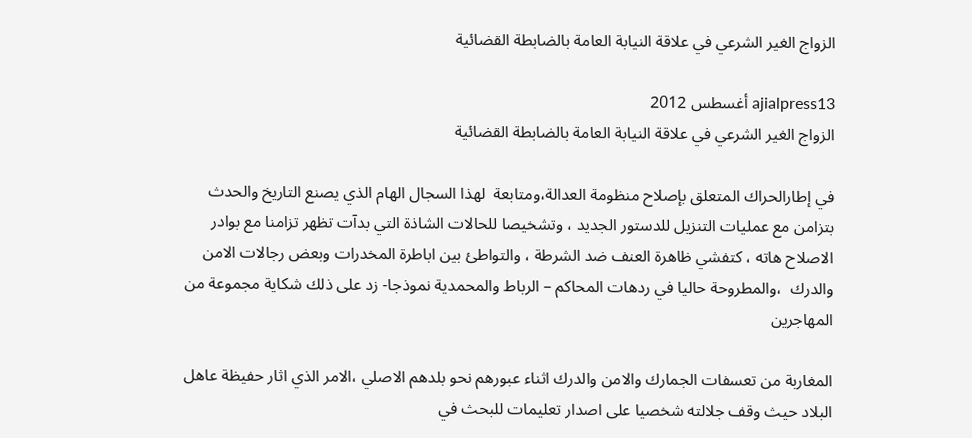الزواج الغير الشرعي في علاقة النيابة العامة بالضابطة القضائية

ajialpress13 أغسطس 2012
الزواج الغير الشرعي في علاقة النيابة العامة بالضابطة القضائية

في إطارالحراك المتعلق بإصلاح منظومة العدالة،ومتابعة  لهذا السجال الهام الذي يصنع التاريخ والحدث بتزامن مع عمليات التنزيل للدستور الجديد ، وتشخيصا للحالات الشاذة التي بدآت تظهر تزامنا مع بوادر الاصلاح هاته ، كتفشي ظاهرة العنف ضد الشرطة ، والتواطئ بين اباطرة المخدرات وبعض رجالات الامن والدرك  ،والمطروحة حاليا في ردهات المحاكم – الرباط والمحمدية نموذجا- زد على ذلك شكاية مجموعة من المهاجرين

المغاربة من تعسفات الجمارك والامن والدرك اثناء عبورهم نحو بلدهم الاصلي ،الامر الذي اثار حفيظة عاهل البلاد حيث وقف جلالته شخصيا على اصدار تعليمات للبحث في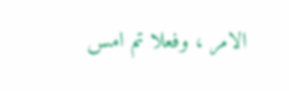الامر ، وفعلا تم امس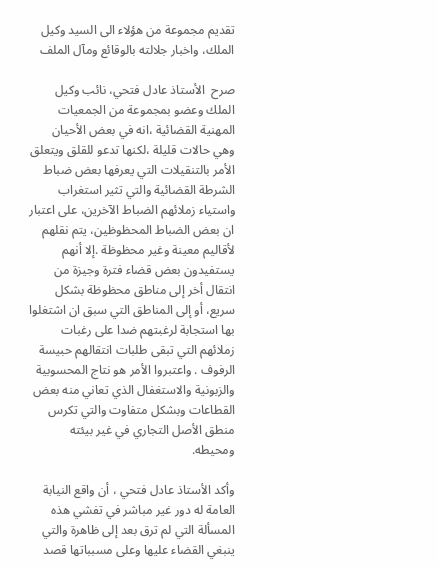تقديم مجموعة من هؤلاء الى السيد وكيل الملك، واخبار جلالته بالوقائع ومآل الملف

صرح  الأستاذ عادل فتحي، نائب وكيل الملك وعضو بمجموعة من الجمعيات المهنية القضائية ،انه في بعض الأحيان وهي حالات قليلة ،لكنها تدعو للقلق ويتعلق الأمر بالتنقيلات التي يعرفها بعض ضباط الشرطة القضائية والتي تثير استغراب واستياء زملائهم الضباط الآخرين، على اعتبار ان بعض الضباط المحظوظين، يتم نقلهم لأقاليم معينة وغير محظوظة .إلا أنهم يستفيدون بعض قضاء فترة وجيزة من انتقال أخر إلى مناطق محظوظة بشكل سريع، أو إلى المناطق التي سبق ان اشتغلوا بها استجابة لرغبتهم ضدا على رغبات زملائهم التي تبقى طلبات انتقالهم حبيسة الرفوف . واعتبروا الأمر هو نتاج المحسوبية والزبونية والاستغفال الذي تعاني منه بعض القطاعات وبشكل متفاوت والتي تكرس منطق الأصل التجاري في غير بيئته ومحيطه.

وأكد الأستاذ عادل فتحي ، أن واقع النيابة العامة له دور غير مباشر في تفشي هذه المسألة التي لم ترق بعد إلى ظاهرة والتي ينبغي القضاء عليها وعلى مسبباتها قصد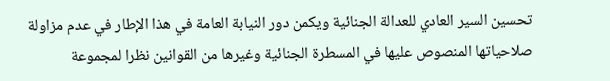تحسين السير العادي للعدالة الجنائية ويكمن دور النيابة العامة في هذا الإطار في عدم مزاولة صلاحياتها المنصوص عليها في المسطرة الجنائية وغيرها من القوانين نظرا لمجموعة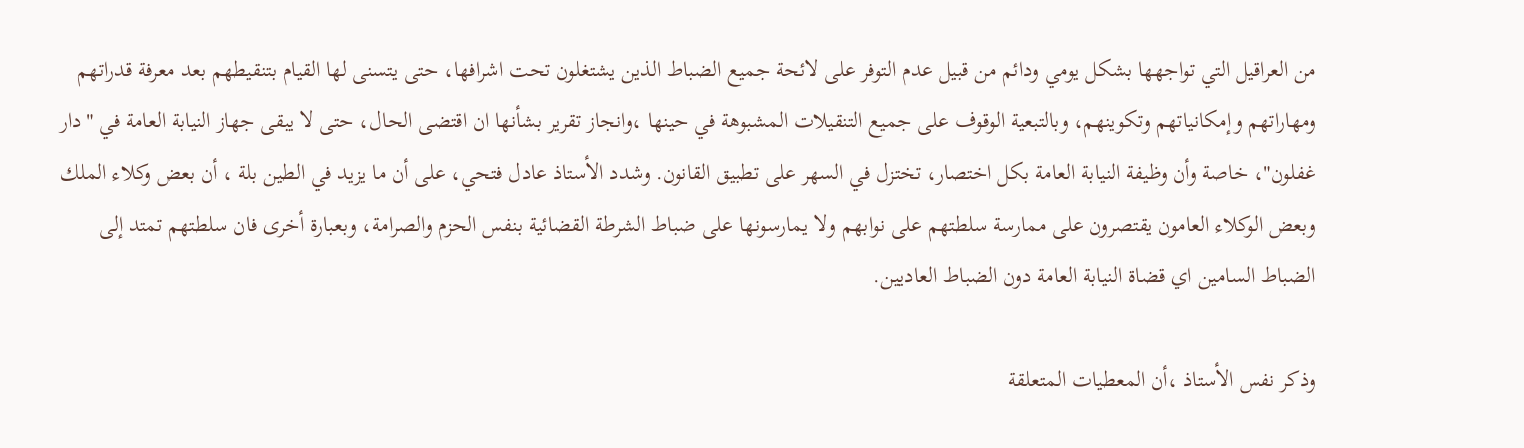من العراقيل التي تواجهها بشكل يومي ودائم من قبيل عدم التوفر على لائحة جميع الضباط الذين يشتغلون تحت اشرافها، حتى يتسنى لها القيام بتنقيطهم بعد معرفة قدراتهم ومهاراتهم وإمكانياتهم وتكوينهم، وبالتبعية الوقوف على جميع التنقيلات المشبوهة في حينها ،وانجاز تقرير بشأنها ان اقتضى الحال، حتى لا يبقى جهاز النيابة العامة في "دار غفلون"، خاصة وأن وظيفة النيابة العامة بكل اختصار، تختزل في السهر على تطبيق القانون. وشدد الأستاذ عادل فتحي، على أن ما يزيد في الطين بلة ، أن بعض وكلاء الملك وبعض الوكلاء العامون يقتصرون على ممارسة سلطتهم على نوابهم ولا يمارسونها على ضباط الشرطة القضائية بنفس الحزم والصرامة، وبعبارة أخرى فان سلطتهم تمتد إلى الضباط السامين اي قضاة النيابة العامة دون الضباط العاديين.

وذكر نفس الأستاذ ،أن المعطيات المتعلقة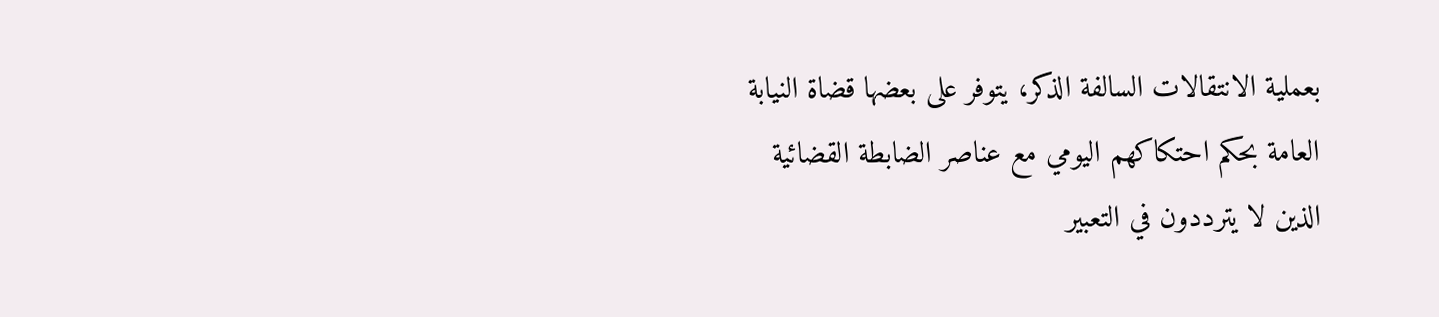بعملية الانتقالات السالفة الذكر، يتوفر على بعضها قضاة النيابة العامة بحكم احتكاكهم اليومي مع عناصر الضابطة القضائية الذين لا يترددون في التعبير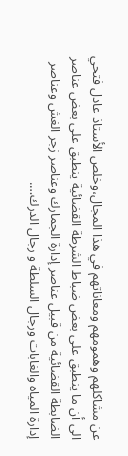عن مشاكلهم وهمومهم ومعاناتهم في هذا المجال،وخلص الأستاذ عادل فتحي الى أن ما ينطبق على بعض ضباط الشرطة القضائية ينطبق على بعض عناصر الضابطة القضائية من قبيل عناصر إدارة الجمارك وعناصر زجر الغش وعناصر إدارة المياه والغابات ورجال السلطة و رجال الدرك….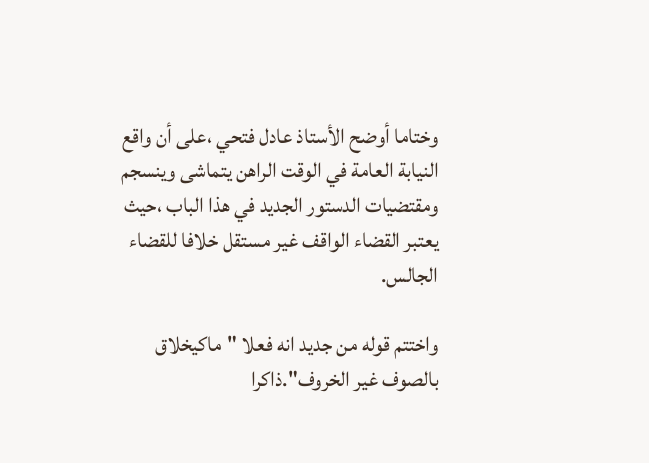وختاما أوضح الأستاذ عادل فتحي ،على أن واقع النيابة العامة في الوقت الراهن يتماشى وينسجم ومقتضيات الدستور الجديد في هذا الباب ،حيث يعتبر القضاء الواقف غير مستقل خلافا للقضاء الجالس.

واختتم قوله من جديد انه فعلا "ماكيخلاق بالصوف غير الخروف".ذاكرا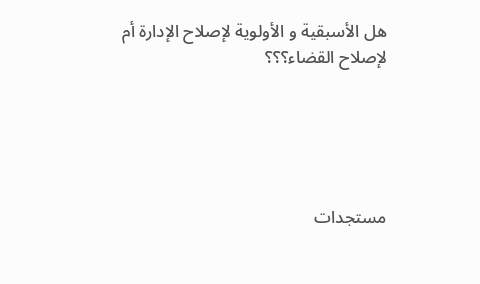هل الأسبقية و الأولوية لإصلاح الإدارة أم لإصلاح القضاء؟؟؟





مستجدات